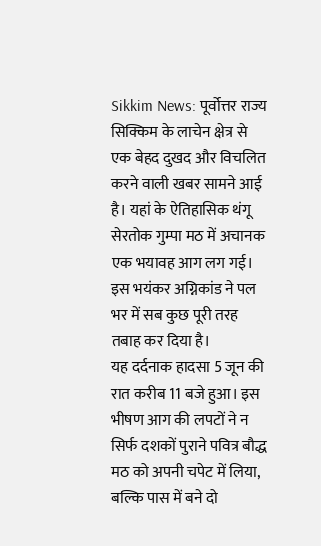Sikkim News: पूर्वोत्तर राज्य सिक्किम के लाचेन क्षेत्र से एक बेहद दुखद और विचलित करने वाली खबर सामने आई है। यहां के ऐतिहासिक थंगू सेरतोक गुम्पा मठ में अचानक एक भयावह आग लग गई। इस भयंकर अग्निकांड ने पल भर में सब कुछ पूरी तरह तबाह कर दिया है।
यह दर्दनाक हादसा 5 जून की रात करीब 11 बजे हुआ। इस भीषण आग की लपटों ने न सिर्फ दशकों पुराने पवित्र बौद्ध मठ को अपनी चपेट में लिया, बल्कि पास में बने दो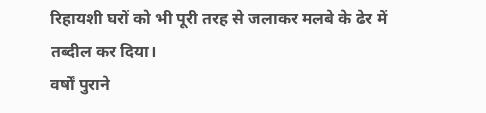रिहायशी घरों को भी पूरी तरह से जलाकर मलबे के ढेर में तब्दील कर दिया।
वर्षों पुराने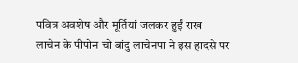पवित्र अवशेष और मूर्तियां जलकर हुईं राख
लाचेन के पीपोन चो बांदु लाचेनपा ने इस हादसे पर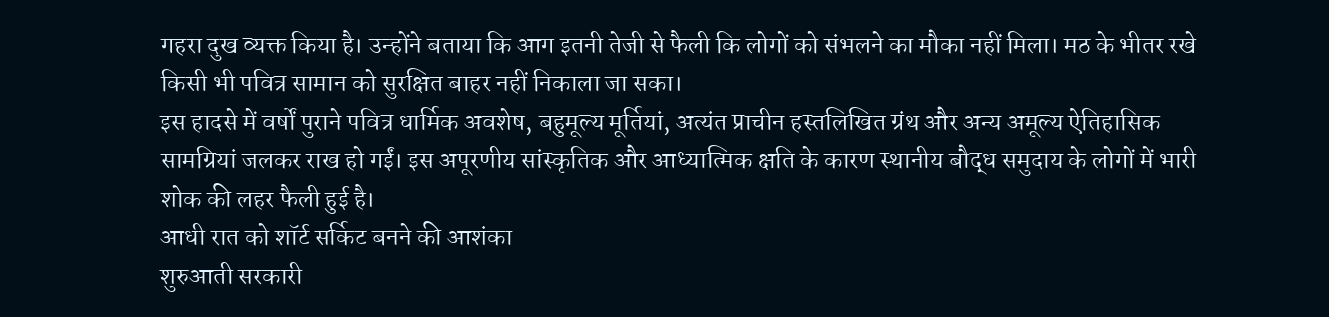गहरा दुख व्यक्त किया है। उन्होंने बताया कि आग इतनी तेजी से फैली कि लोगों को संभलने का मौका नहीं मिला। मठ के भीतर रखे किसी भी पवित्र सामान को सुरक्षित बाहर नहीं निकाला जा सका।
इस हादसे में वर्षों पुराने पवित्र धार्मिक अवशेष, बहुमूल्य मूर्तियां, अत्यंत प्राचीन हस्तलिखित ग्रंथ और अन्य अमूल्य ऐतिहासिक सामग्रियां जलकर राख हो गईं। इस अपूरणीय सांस्कृतिक और आध्यात्मिक क्षति के कारण स्थानीय बौद्ध समुदाय के लोगों में भारी शोक की लहर फैली हुई है।
आधी रात को शॉर्ट सर्किट बनने की आशंका
शुरुआती सरकारी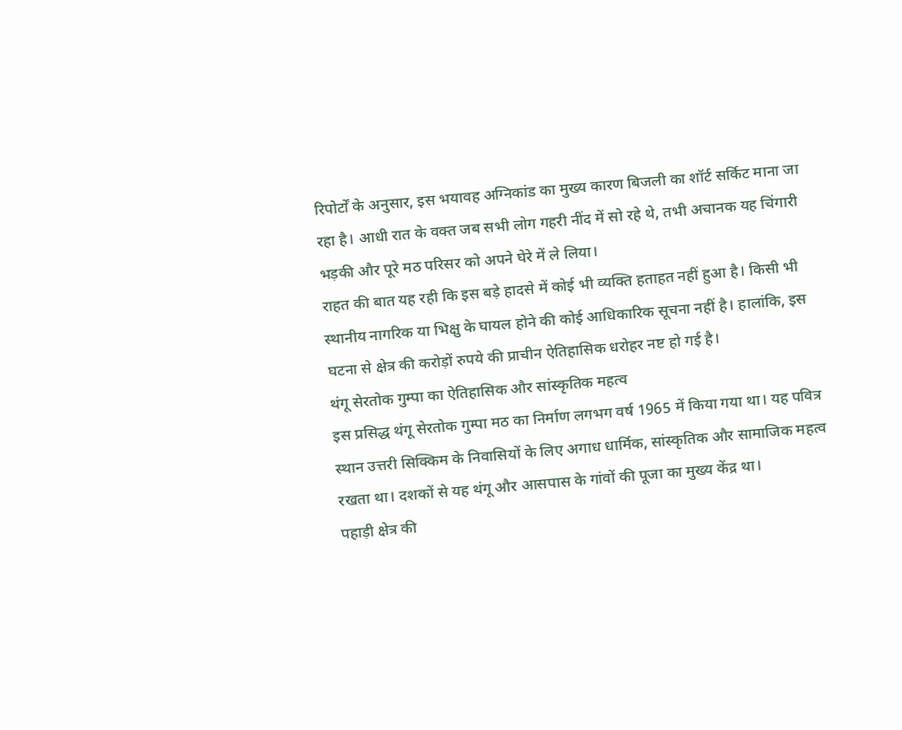रिपोर्टों के अनुसार, इस भयावह अग्निकांड का मुख्य कारण बिजली का शॉर्ट सर्किट माना जा रहा है। आधी रात के वक्त जब सभी लोग गहरी नींद में सो रहे थे, तभी अचानक यह चिंगारी भड़की और पूरे मठ परिसर को अपने घेरे में ले लिया।
राहत की बात यह रही कि इस बड़े हादसे में कोई भी व्यक्ति हताहत नहीं हुआ है। किसी भी स्थानीय नागरिक या भिक्षु के घायल होने की कोई आधिकारिक सूचना नहीं है। हालांकि, इस घटना से क्षेत्र की करोड़ों रुपये की प्राचीन ऐतिहासिक धरोहर नष्ट हो गई है।
थंगू सेरतोक गुम्पा का ऐतिहासिक और सांस्कृतिक महत्व
इस प्रसिद्ध थंगू सेरतोक गुम्पा मठ का निर्माण लगभग वर्ष 1965 में किया गया था। यह पवित्र स्थान उत्तरी सिक्किम के निवासियों के लिए अगाध धार्मिक, सांस्कृतिक और सामाजिक महत्व रखता था। दशकों से यह थंगू और आसपास के गांवों की पूजा का मुख्य केंद्र था।
पहाड़ी क्षेत्र की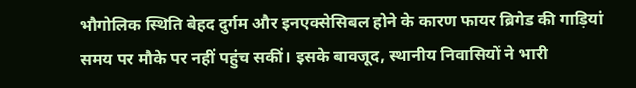भौगोलिक स्थिति बेहद दुर्गम और इनएक्सेसिबल होने के कारण फायर ब्रिगेड की गाड़ियां समय पर मौके पर नहीं पहुंच सकीं। इसके बावजूद, स्थानीय निवासियों ने भारी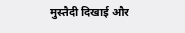मुस्तैदी दिखाई और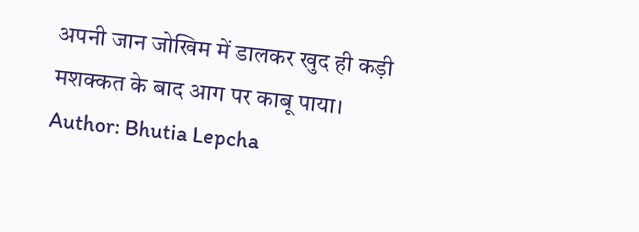अपनी जान जोखिम में डालकर खुद ही कड़ी मशक्कत के बाद आग पर काबू पाया।
Author: Bhutia Lepcha